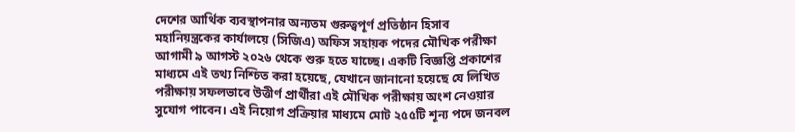দেশের আর্থিক ব্যবস্থাপনার অন্যতম গুরুত্বপূর্ণ প্রতিষ্ঠান হিসাব মহানিয়ন্ত্রকের কার্যালয়ে (সিজিএ) অফিস সহায়ক পদের মৌখিক পরীক্ষা আগামী ৯ আগস্ট ২০২৬ থেকে শুরু হতে যাচ্ছে। একটি বিজ্ঞপ্তি প্রকাশের মাধ্যমে এই তথ্য নিশ্চিত করা হয়েছে, যেখানে জানানো হয়েছে যে লিখিত পরীক্ষায় সফলভাবে উত্তীর্ণ প্রার্থীরা এই মৌখিক পরীক্ষায় অংশ নেওয়ার সুযোগ পাবেন। এই নিয়োগ প্রক্রিয়ার মাধ্যমে মোট ২৫৫টি শূন্য পদে জনবল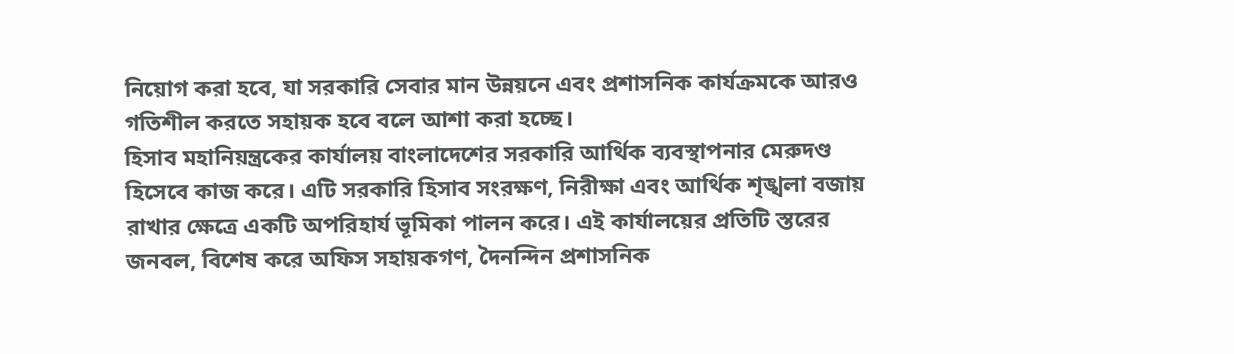নিয়োগ করা হবে, যা সরকারি সেবার মান উন্নয়নে এবং প্রশাসনিক কার্যক্রমকে আরও গতিশীল করতে সহায়ক হবে বলে আশা করা হচ্ছে।
হিসাব মহানিয়ন্ত্রকের কার্যালয় বাংলাদেশের সরকারি আর্থিক ব্যবস্থাপনার মেরুদণ্ড হিসেবে কাজ করে। এটি সরকারি হিসাব সংরক্ষণ, নিরীক্ষা এবং আর্থিক শৃঙ্খলা বজায় রাখার ক্ষেত্রে একটি অপরিহার্য ভূমিকা পালন করে। এই কার্যালয়ের প্রতিটি স্তরের জনবল, বিশেষ করে অফিস সহায়কগণ, দৈনন্দিন প্রশাসনিক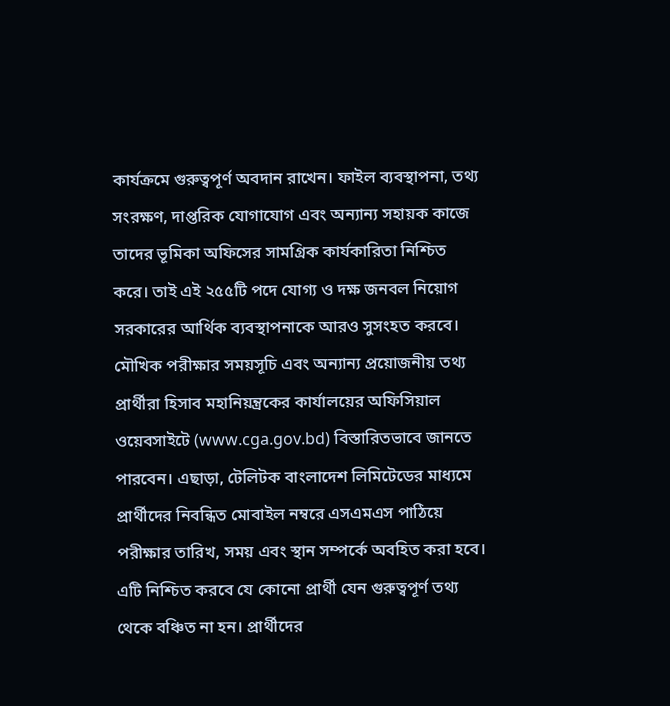কার্যক্রমে গুরুত্বপূর্ণ অবদান রাখেন। ফাইল ব্যবস্থাপনা, তথ্য সংরক্ষণ, দাপ্তরিক যোগাযোগ এবং অন্যান্য সহায়ক কাজে তাদের ভূমিকা অফিসের সামগ্রিক কার্যকারিতা নিশ্চিত করে। তাই এই ২৫৫টি পদে যোগ্য ও দক্ষ জনবল নিয়োগ সরকারের আর্থিক ব্যবস্থাপনাকে আরও সুসংহত করবে।
মৌখিক পরীক্ষার সময়সূচি এবং অন্যান্য প্রয়োজনীয় তথ্য প্রার্থীরা হিসাব মহানিয়ন্ত্রকের কার্যালয়ের অফিসিয়াল ওয়েবসাইটে (www.cga.gov.bd) বিস্তারিতভাবে জানতে পারবেন। এছাড়া, টেলিটক বাংলাদেশ লিমিটেডের মাধ্যমে প্রার্থীদের নিবন্ধিত মোবাইল নম্বরে এসএমএস পাঠিয়ে পরীক্ষার তারিখ, সময় এবং স্থান সম্পর্কে অবহিত করা হবে। এটি নিশ্চিত করবে যে কোনো প্রার্থী যেন গুরুত্বপূর্ণ তথ্য থেকে বঞ্চিত না হন। প্রার্থীদের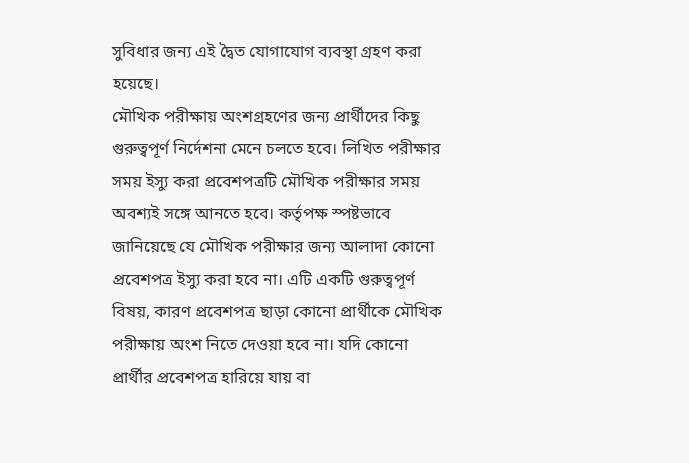সুবিধার জন্য এই দ্বৈত যোগাযোগ ব্যবস্থা গ্রহণ করা হয়েছে।
মৌখিক পরীক্ষায় অংশগ্রহণের জন্য প্রার্থীদের কিছু গুরুত্বপূর্ণ নির্দেশনা মেনে চলতে হবে। লিখিত পরীক্ষার সময় ইস্যু করা প্রবেশপত্রটি মৌখিক পরীক্ষার সময় অবশ্যই সঙ্গে আনতে হবে। কর্তৃপক্ষ স্পষ্টভাবে জানিয়েছে যে মৌখিক পরীক্ষার জন্য আলাদা কোনো প্রবেশপত্র ইস্যু করা হবে না। এটি একটি গুরুত্বপূর্ণ বিষয়, কারণ প্রবেশপত্র ছাড়া কোনো প্রার্থীকে মৌখিক পরীক্ষায় অংশ নিতে দেওয়া হবে না। যদি কোনো প্রার্থীর প্রবেশপত্র হারিয়ে যায় বা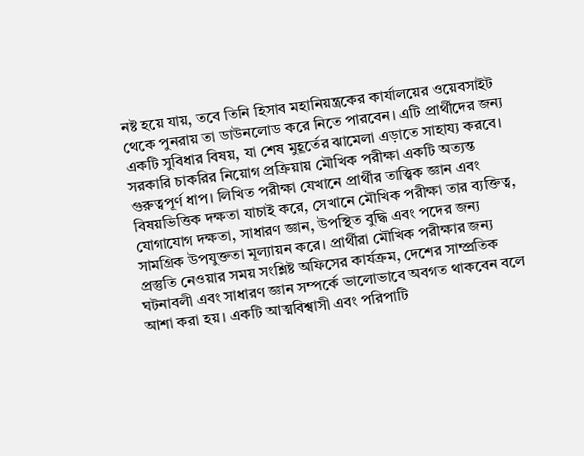নষ্ট হয়ে যায়, তবে তিনি হিসাব মহানিয়ন্ত্রকের কার্যালয়ের ওয়েবসাইট থেকে পুনরায় তা ডাউনলোড করে নিতে পারবেন। এটি প্রার্থীদের জন্য একটি সুবিধার বিষয়, যা শেষ মুহূর্তের ঝামেলা এড়াতে সাহায্য করবে।
সরকারি চাকরির নিয়োগ প্রক্রিয়ায় মৌখিক পরীক্ষা একটি অত্যন্ত গুরুত্বপূর্ণ ধাপ। লিখিত পরীক্ষা যেখানে প্রার্থীর তাত্ত্বিক জ্ঞান এবং বিষয়ভিত্তিক দক্ষতা যাচাই করে, সেখানে মৌখিক পরীক্ষা তার ব্যক্তিত্ব, যোগাযোগ দক্ষতা, সাধারণ জ্ঞান, উপস্থিত বুদ্ধি এবং পদের জন্য সামগ্রিক উপযুক্ততা মূল্যায়ন করে। প্রার্থীরা মৌখিক পরীক্ষার জন্য প্রস্তুতি নেওয়ার সময় সংশ্লিষ্ট অফিসের কার্যক্রম, দেশের সাম্প্রতিক ঘটনাবলী এবং সাধারণ জ্ঞান সম্পর্কে ভালোভাবে অবগত থাকবেন বলে আশা করা হয়। একটি আত্মবিশ্বাসী এবং পরিপাটি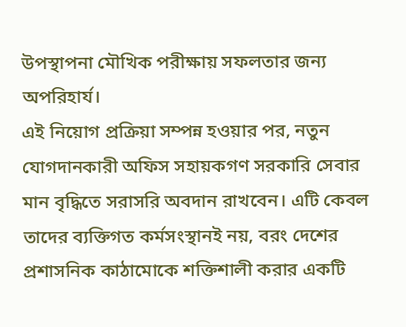উপস্থাপনা মৌখিক পরীক্ষায় সফলতার জন্য অপরিহার্য।
এই নিয়োগ প্রক্রিয়া সম্পন্ন হওয়ার পর, নতুন যোগদানকারী অফিস সহায়কগণ সরকারি সেবার মান বৃদ্ধিতে সরাসরি অবদান রাখবেন। এটি কেবল তাদের ব্যক্তিগত কর্মসংস্থানই নয়, বরং দেশের প্রশাসনিক কাঠামোকে শক্তিশালী করার একটি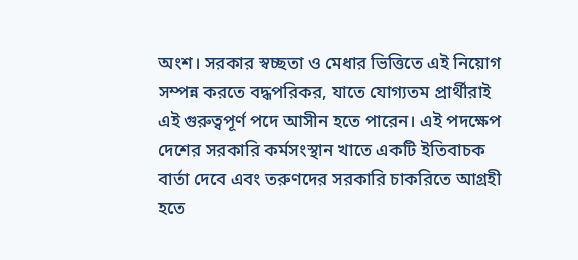অংশ। সরকার স্বচ্ছতা ও মেধার ভিত্তিতে এই নিয়োগ সম্পন্ন করতে বদ্ধপরিকর, যাতে যোগ্যতম প্রার্থীরাই এই গুরুত্বপূর্ণ পদে আসীন হতে পারেন। এই পদক্ষেপ দেশের সরকারি কর্মসংস্থান খাতে একটি ইতিবাচক বার্তা দেবে এবং তরুণদের সরকারি চাকরিতে আগ্রহী হতে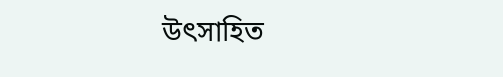উৎসাহিত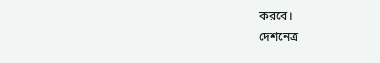করবে।
দেশনেত্র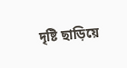দৃষ্টি ছাড়িয়ে